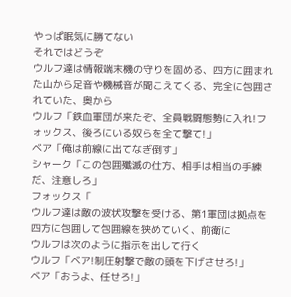やっぱ眠気に勝てない
それではどうぞ
ウルフ達は情報端末機の守りを固める、四方に囲まれた山から足音や機械音が聞こえてくる、完全に包囲されていた、奥から
ウルフ「鉄血軍団が来たぞ、全員戦闘態勢に入れ!フォックス、後ろにいる奴らを全て撃て!」
ベア「俺は前線に出てなぎ倒す」
シャーク「この包囲殲滅の仕方、相手は相当の手練だ、注意しろ」
フォックス「
ウルフ達は敵の波状攻撃を受ける、第1軍団は拠点を四方に包囲して包囲線を狭めていく、前衛に
ウルフは次のように指示を出して行く
ウルフ「ベア!制圧射撃で敵の頭を下げさせろ!」
ベア「おうよ、任せろ!」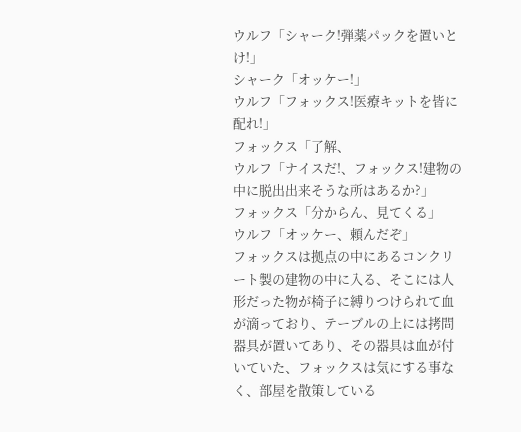ウルフ「シャーク!弾薬パックを置いとけ!」
シャーク「オッケー!」
ウルフ「フォックス!医療キットを皆に配れ!」
フォックス「了解、
ウルフ「ナイスだ!、フォックス!建物の中に脱出出来そうな所はあるか?」
フォックス「分からん、見てくる」
ウルフ「オッケー、頼んだぞ」
フォックスは拠点の中にあるコンクリート製の建物の中に入る、そこには人形だった物が椅子に縛りつけられて血が滴っており、テーブルの上には拷問器具が置いてあり、その器具は血が付いていた、フォックスは気にする事なく、部屋を散策している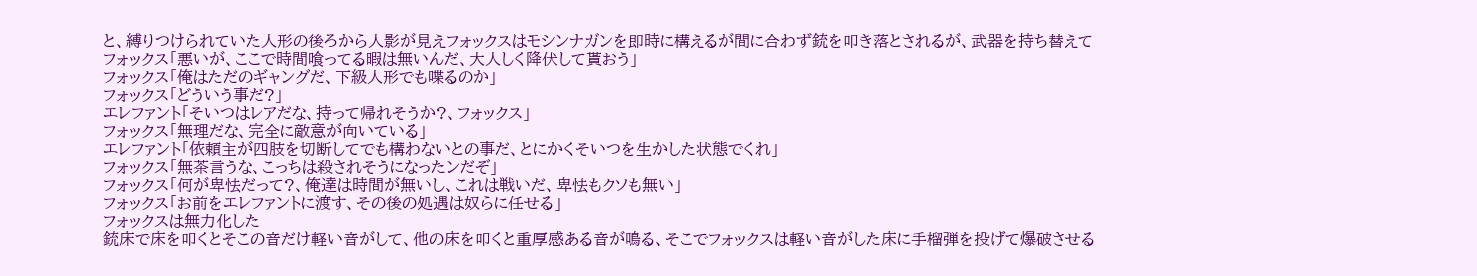と、縛りつけられていた人形の後ろから人影が見えフォックスはモシンナガンを即時に構えるが間に合わず銃を叩き落とされるが、武器を持ち替えて
フォックス「悪いが、ここで時間喰ってる暇は無いんだ、大人しく降伏して貰おう」
フォックス「俺はただのギャングだ、下級人形でも喋るのか」
フォックス「どういう事だ?」
エレファント「そいつはレアだな、持って帰れそうか?、フォックス」
フォックス「無理だな、完全に敵意が向いている」
エレファント「依頼主が四肢を切断してでも構わないとの事だ、とにかくそいつを生かした状態でくれ」
フォックス「無茶言うな、こっちは殺されそうになったンだぞ」
フォックス「何が卑怯だって?、俺達は時間が無いし、これは戦いだ、卑怯もクソも無い」
フォックス「お前をエレファントに渡す、その後の処遇は奴らに任せる」
フォックスは無力化した
銃床で床を叩くとそこの音だけ軽い音がして、他の床を叩くと重厚感ある音が鳴る、そこでフォックスは軽い音がした床に手榴弾を投げて爆破させる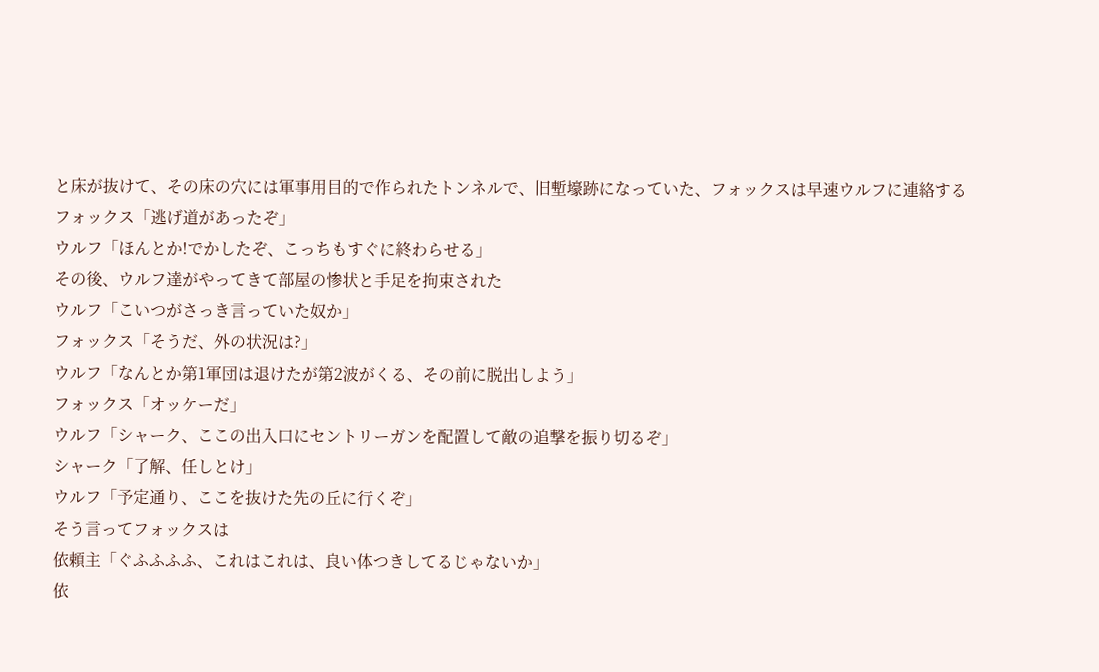と床が抜けて、その床の穴には軍事用目的で作られたトンネルで、旧塹壕跡になっていた、フォックスは早速ウルフに連絡する
フォックス「逃げ道があったぞ」
ウルフ「ほんとか!でかしたぞ、こっちもすぐに終わらせる」
その後、ウルフ達がやってきて部屋の惨状と手足を拘束された
ウルフ「こいつがさっき言っていた奴か」
フォックス「そうだ、外の状況は?」
ウルフ「なんとか第1軍団は退けたが第2波がくる、その前に脱出しよう」
フォックス「オッケーだ」
ウルフ「シャーク、ここの出入口にセントリーガンを配置して敵の追撃を振り切るぞ」
シャーク「了解、任しとけ」
ウルフ「予定通り、ここを抜けた先の丘に行くぞ」
そう言ってフォックスは
依頼主「ぐふふふふ、これはこれは、良い体つきしてるじゃないか」
依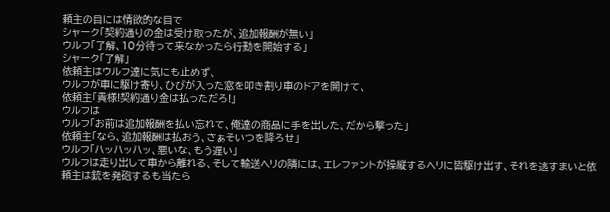頼主の目には情欲的な目で
シャーク「契約通りの金は受け取ったが、追加報酬が無い」
ウルフ「了解、10分待って来なかったら行動を開始する」
シャーク「了解」
依頼主はウルフ達に気にも止めず、
ウルフが車に駆け寄り、ひびが入った窓を叩き割り車のドアを開けて、
依頼主「貴様!契約通り金は払っただろ!」
ウルフは
ウルフ「お前は追加報酬を払い忘れて、俺達の商品に手を出した、だから撃った」
依頼主「なら、追加報酬は払おう、さぁそいつを降ろせ」
ウルフ「ハッハッハッ、悪いな、もう遅い」
ウルフは走り出して車から離れる、そして輸送ヘリの隣には、エレファントが操縦するヘリに皆駆け出す、それを逃すまいと依頼主は銃を発砲するも当たら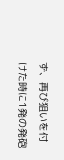ず、再び狙いを付けた時に1発の発砲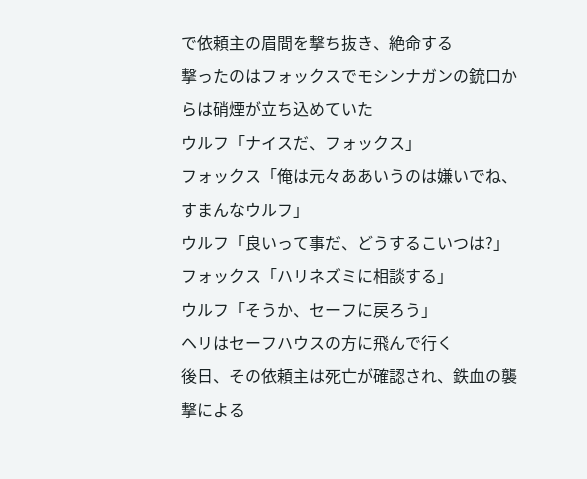で依頼主の眉間を撃ち抜き、絶命する
撃ったのはフォックスでモシンナガンの銃口からは硝煙が立ち込めていた
ウルフ「ナイスだ、フォックス」
フォックス「俺は元々ああいうのは嫌いでね、すまんなウルフ」
ウルフ「良いって事だ、どうするこいつは?」
フォックス「ハリネズミに相談する」
ウルフ「そうか、セーフに戻ろう」
ヘリはセーフハウスの方に飛んで行く
後日、その依頼主は死亡が確認され、鉄血の襲撃による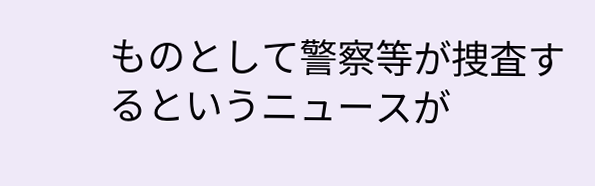ものとして警察等が捜査するというニュースが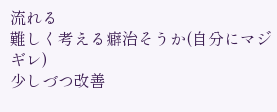流れる
難しく考える癖治そうか(自分にマジギレ)
少しづつ改善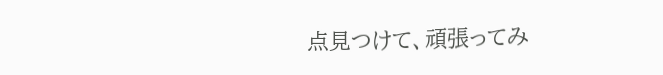点見つけて、頑張ってみ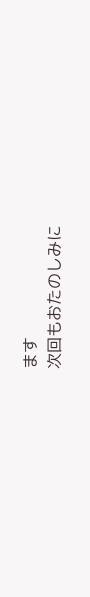ます
次回もおたのしみに